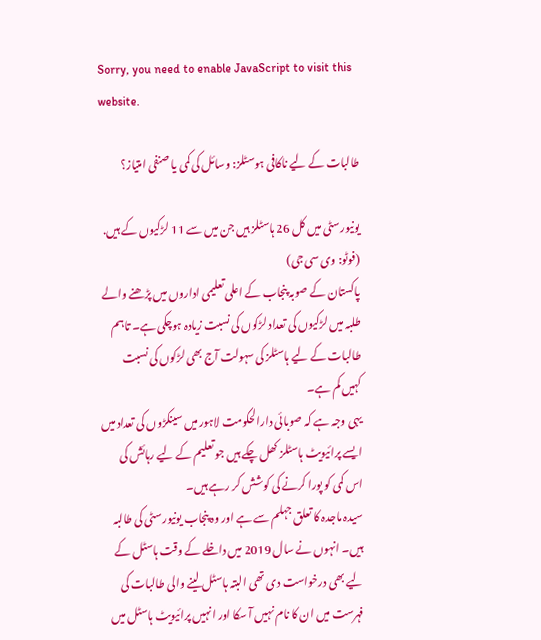Sorry, you need to enable JavaScript to visit this website.

طالبات کے لیے ناکافی ہوسٹلز: وسائل کی کمی یا صنفی امتیاز؟

یونیورسٹی میں کل 26 ہاسٹلز ہیں جن میں سے 11 لڑکیوں کے ہیں. (فوٹو: وی سی جی)
پاکستان کے صوبہ پنجاب کے اعلی تعلیمی اداروں میں پڑھنے والے طلبہ میں لڑکیوں کی تعداد لڑکوں کی نسبت زیادہ ہوچکی ہے۔ تاہم طالبات کے لیے ہاسٹلز کی سہولت آج بھی لڑکوں کی نسبت کہیں کم ہے۔
یہی وجہ ہے کہ صوبائی دارالحکومت لاہور میں سینکڑوں کی تعداد میں ایسے پرائیویٹ ہاسٹلز کھل چکے ہیں جو تعلیم کے لیے رہائش کی اس کمی کو پورا کرنے کی کوشش کر رہے ہیں۔
سیدہ ماجدہ کا تعلق جہلم سے ہے اور وہ پنجاب یونیورسٹی کی طالبہ ہیں۔ انہوں نے سال 2019 میں داخلے کے وقت ہاسٹل کے لیے بھی درخواست دی تھی البتہ ہاسٹل لینے والی طالبات کی فہرست میں ان کا نام نہیں آ سکا اور انہیں پرائیویٹ ہاسٹل میں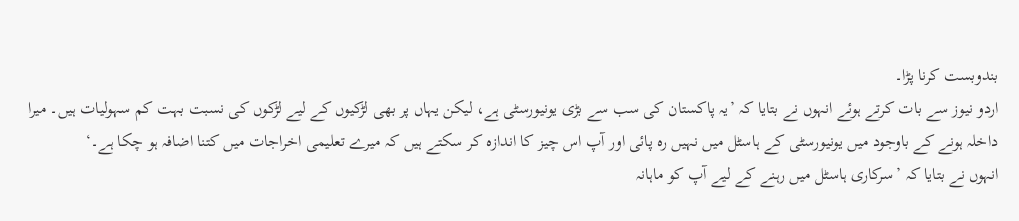بندوبست کرنا پڑا۔
اردو نیوز سے بات کرتے ہوئے انہوں نے بتایا کہ ’یہ پاکستان کی سب سے بڑی یونیورسٹی ہے، لیکن یہاں پر بھی لڑکیوں کے لیے لڑکوں کی نسبت بہت کم سہولیات ہیں۔ میرا داخلہ ہونے کے باوجود میں یونیورسٹی کے ہاسٹل میں نہیں رہ پائی اور آپ اس چیز کا اندازہ کر سکتے ہیں کہ میرے تعلیمی اخراجات میں کتنا اضافہ ہو چکا ہے۔‘
انہوں نے بتایا کہ ’سرکاری ہاسٹل میں رہنے کے لیے آپ کو ماہانہ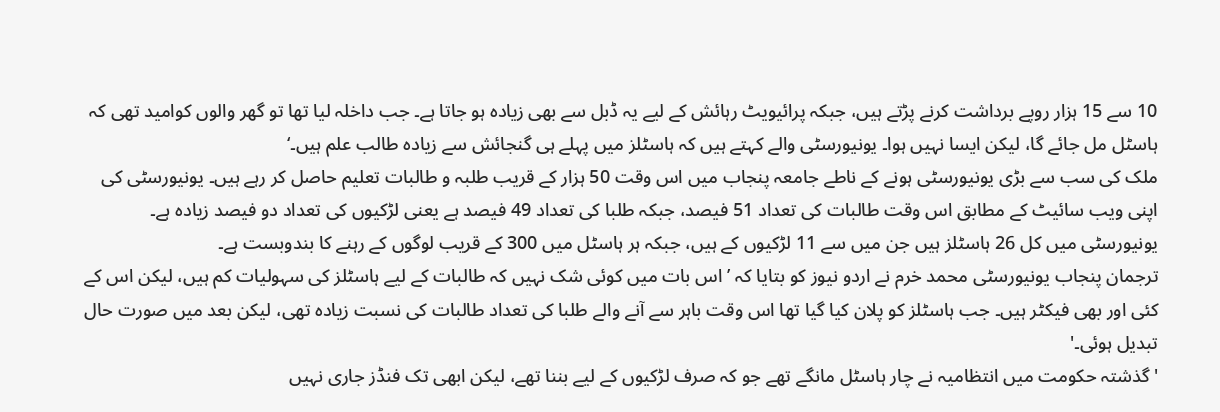10 سے 15 ہزار روپے برداشت کرنے پڑتے ہیں، جبکہ پرائیویٹ رہائش کے لیے یہ ڈبل سے بھی زیادہ ہو جاتا ہے۔ جب داخلہ لیا تھا تو گھر والوں کوامید تھی کہ ہاسٹل مل جائے گا، لیکن ایسا نہیں ہوا۔ یونیورسٹی والے کہتے ہیں کہ ہاسٹلز میں پہلے ہی گنجائش سے زیادہ طالب علم ہیں۔‘
ملک کی سب سے بڑی یونیورسٹی ہونے کے ناطے جامعہ پنجاب میں اس وقت 50 ہزار کے قریب طلبہ و طالبات تعلیم حاصل کر رہے ہیں۔ یونیورسٹی کی اپنی ویب سائیٹ کے مطابق اس وقت طالبات کی تعداد 51 فیصد، جبکہ طلبا کی تعداد 49 فیصد ہے یعنی لڑکیوں کی تعداد دو فیصد زیادہ ہے۔
یونیورسٹی میں کل 26 ہاسٹلز ہیں جن میں سے 11 لڑکیوں کے ہیں، جبکہ ہر ہاسٹل میں 300 کے قریب لوگوں کے رہنے کا بندوبست ہے۔
ترجمان پنجاب یونیورسٹی محمد خرم نے اردو نیوز کو بتایا کہ ’اس بات میں کوئی شک نہیں کہ طالبات کے لیے ہاسٹلز کی سہولیات کم ہیں، لیکن اس کے کئی اور بھی فیکٹر ہیں۔ جب ہاسٹلز کو پلان کیا گیا تھا اس وقت باہر سے آنے والے طلبا کی تعداد طالبات کی نسبت زیادہ تھی، لیکن بعد میں صورت حال تبدیل ہوئی۔'
'گذشتہ حکومت میں انتظامیہ نے چار ہاسٹل مانگے تھے جو کہ صرف لڑکیوں کے لیے بننا تھے، لیکن ابھی تک فنڈز جاری نہیں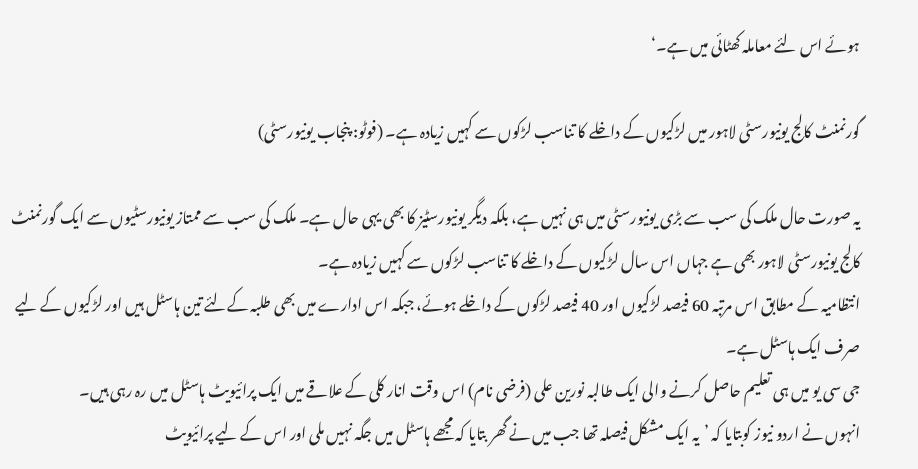ہوئے اس لئے معاملہ کھٹائی میں ہے۔‘

گورنمنٹ کالج یونیورسٹی لاہور میں لڑکیوں کے داخلے کا تناسب لڑکوں سے کہیں زیادہ ہے۔ (فوٹو: پنجاب یونیورسٹی)

یہ صورت حال ملک کی سب سے بڑی یونیورسٹی میں ہی نہیں ہے، بلکہ دیگر یونیورسٹیز کا بھی یہی حال ہے۔ ملک کی سب سے ممتاز یونیورسٹیوں سے ایک گورنمنٹ کالج یونیورسٹی لاہور بھی ہے جہاں اس سال لڑکیوں کے داخلے کا تناسب لڑکوں سے کہیں زیادہ ہے۔
انتظامیہ کے مطابق اس مرتبہ 60 فیصد لڑکیوں اور 40 فیصد لڑکوں کے داخلے ہوئے، جبکہ اس ادارے میں بھی طلبہ کےلئے تین ہاسٹل ہیں اور لڑکیوں کے لیے صرف ایک ہاسٹل ہے۔
جی سی یو میں ہی تعلیم حاصل کرنے والی ایک طالبہ نورین علی (فرضی نام) اس وقت انار کلی کے علاقے میں ایک پرائیویٹ ہاسٹل میں رہ رہی ہیں۔
انہوں نے اردو نیوز کوبتایا کہ ’یہ ایک مشکل فیصلہ تھا جب میں نے گھر بتایا کہ مجھے ہاسٹل میں جگہ نہیں ملی اور اس کے لیے پرائیویٹ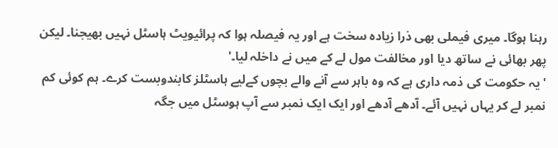رہنا ہوگا۔ میری فیملی بھی ذرا زیادہ سخت ہے اور یہ فیصلہ ہوا کہ پرائیویٹ ہاسٹل نہیں بھیجنا۔ لیکن پھر بھائی نے ساتھ دیا اور مخالفت مول لے کے میں نے داخلہ لیا۔'
'یہ حکومت کی ذمہ داری ہے کہ وہ باہر سے آنے والے بچوں کےلیے ہاسٹلز کابندوبست کرے۔ ہم کوئی کم نمبر لے کر یہاں نہیں آئے۔ آدھے آدھے اور ایک ایک نمبر سے آپ ہوسٹل میں جگہ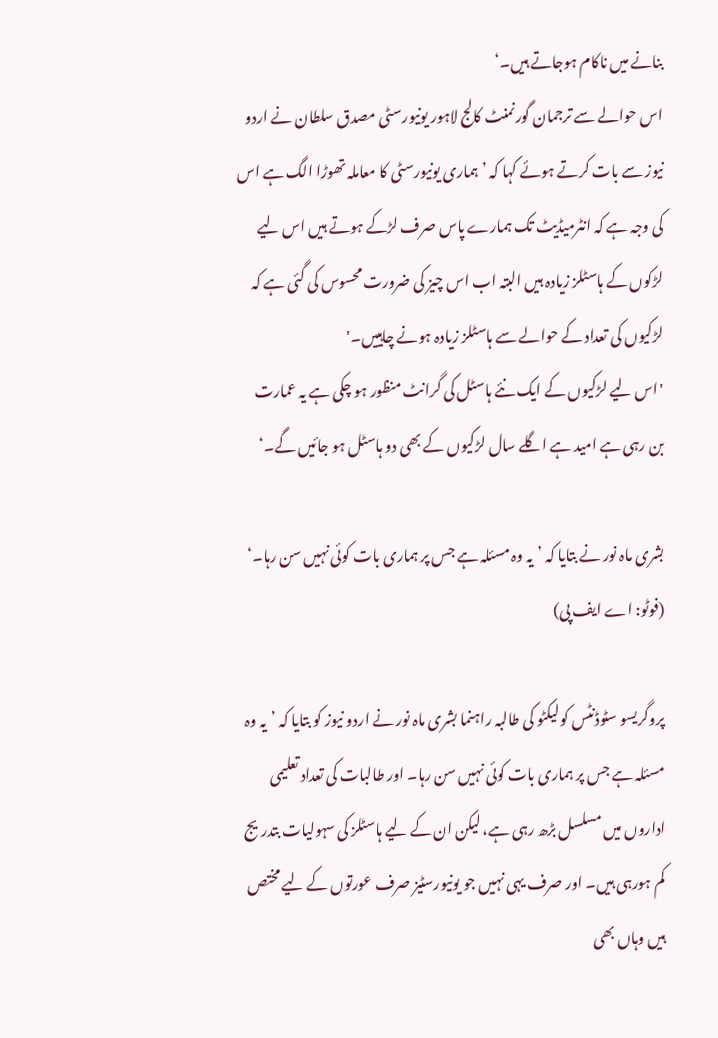بنانے میں ناکام ہوجاتے ہیں۔‘
اس حوالے سے ترجمان گورنمنٹ کالج لاہور یونیورسٹی مصدق سلطان نے اردو نیوز سے بات کرتے ہوئے کہا کہ ’ہماری یونیورسٹی کا معاملہ تھوڑا الگ ہے اس کی وجہ ہے کہ انٹرمیڈیٹ تک ہمارے پاس صرف لڑکے ہوتے ہیں اس لیے لڑکوں کے ہاسٹلز زیادہ ہیں البتہ اب اس چیز کی ضرورت محسوس کی گئی ہے کہ لڑکیوں کی تعداد کے حوالے سے ہاسٹلز زیادہ ہونے چاہییں۔'
'اس لیے لڑکیوں کے ایک نئے ہاسٹل کی گرانٹ منظور ہو چکی ہے یہ عمارت بن رہی ہے امید ہے اگلے سال لڑکیوں کے بھی دو ہاسٹل ہو جائیں گے۔‘

بشری ماہ نور نے بتایا کہ ’یہ وہ مسئلہ ہے جس پر ہماری بات کوئی نہیں سن رہا۔‘ (فوٹو: اے ایف پی)

پروگریسو سٹوڈنٹس کولیکٹو کی طالبہ راہنما بشری ماہ نور نے اردو نیوز کو بتایا کہ ’یہ وہ مسئلہ ہے جس پر ہماری بات کوئی نہیں سن رہا۔ اور طالبات کی تعداد تعلیمی اداروں میں مسلسل بڑھ رہی ہے، لیکن ان کے لیے ہاسٹلز کی سہولیات بتدریج کم ہورہی ہیں۔ اور صرف یہی نہیں جو یونیورسٹیز صرف عورتوں کے لیے مختص ہیں وہاں بھی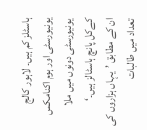ہاسٹلز کم ہیں۔ لاہور کالج یونیورسٹی اور ہوم اکنامکس یونیورسٹی دونوں میں ملا کےکل پانچ ہاسٹالز ہیں۔‘
ان کے مطابق ’یہاں ہزاروں کی تعداد میں طالبات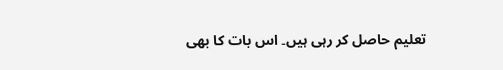تعلیم حاصل کر رہی ہیں۔ اس بات کا بھی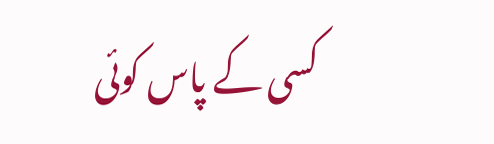کسی کے پاس کوئی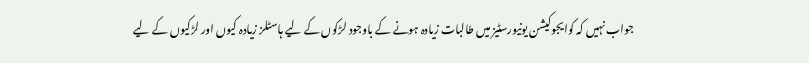جواب نہیں کہ کوایجوکیشن یونیورسٹیز میں طالبات زیادہ ہونے کے باوجود لڑکوں کے لیے ہاسٹلز زیادہ کیوں اور لڑکیوں کے لیے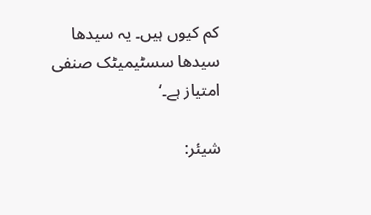کم کیوں ہیں۔ یہ سیدھا سیدھا سسٹیمیٹک صنفی امتیاز ہے۔‘

شیئر: